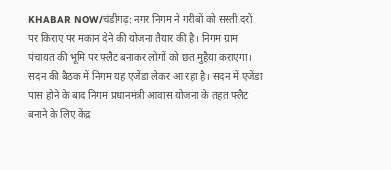KHABAR NOW/चंडीगढ़: नगर निगम ने गरीबों को सस्ती दरों पर किराए पर मकान देने की योजना तैयार की है। निगम ग्राम पंचायत की भूमि पर फ्लैट बनाकर लोगों को छत मुहैया कराएगा। सदन की बैठक में निगम यह एजेंडा लेकर आ रहा है। सदन में एजेंडा पास होने के बाद निगम प्रधानमंत्री आवास योजना के तहत फ्लैट बनाने के लिए केंद्र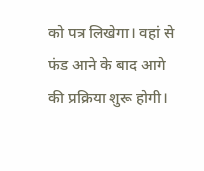को पत्र लिखेगा। वहां से फंड आने के बाद आगे की प्रक्रिया शुरू होगी।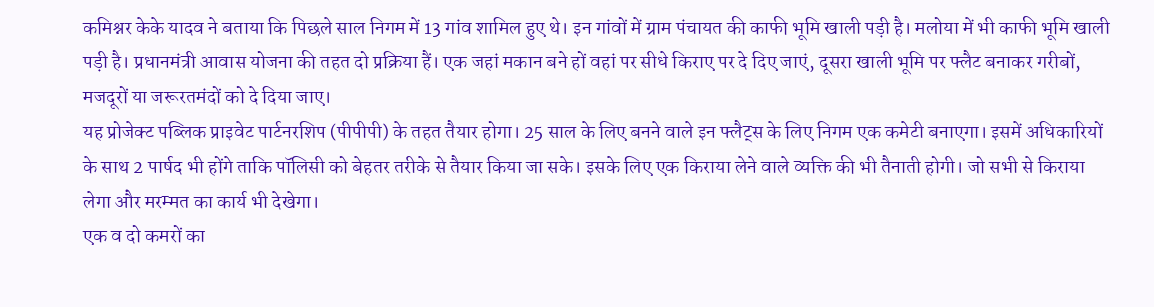कमिश्नर केके यादव ने बताया कि पिछले साल निगम में 13 गांव शामिल हुए थे। इन गांवों में ग्राम पंचायत की काफी भूमि खाली पड़ी है। मलोया में भी काफी भूमि खाली पड़ी है। प्रधानमंत्री आवास योजना की तहत दो प्रक्रिया हैं। एक जहां मकान बने हों वहां पर सीधे किराए पर दे दिए जाएं, दूसरा खाली भूमि पर फ्लैट बनाकर गरीबों, मजदूरों या जरूरतमंदों को दे दिया जाए।
यह प्रोजेक्ट पब्लिक प्राइवेट पार्टनरशिप (पीपीपी) के तहत तैयार होगा। 25 साल के लिए बनने वाले इन फ्लैट्स के लिए निगम एक कमेटी बनाएगा। इसमें अधिकारियों के साथ 2 पार्षद भी होंगे ताकि पॉलिसी को बेहतर तरीके से तैयार किया जा सके। इसके लिए एक किराया लेने वाले व्यक्ति की भी तैनाती होगी। जो सभी से किराया लेगा और मरम्मत का कार्य भी देखेगा।
एक व दो कमरों का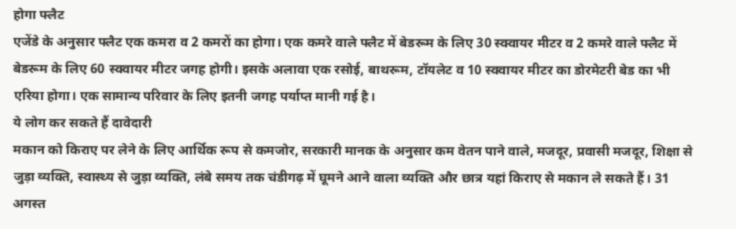होगा फ्लैट
एजेंडे के अनुसार फ्लैट एक कमरा व 2 कमरों का होगा। एक कमरे वाले फ्लैट में बेडरूम के लिए 30 स्क्वायर मीटर व 2 कमरे वाले फ्लैट में बेडरूम के लिए 60 स्क्वायर मीटर जगह होगी। इसके अलावा एक रसोई, बाथरूम, टॉयलेट व 10 स्क्वायर मीटर का डोरमेटरी बेड का भी एरिया होगा। एक सामान्य परिवार के लिए इतनी जगह पर्याप्त मानी गई है।
ये लोग कर सकते हैं दावेदारी
मकान को किराए पर लेने के लिए आर्थिक रूप से कमजोर, सरकारी मानक के अनुसार कम वेतन पाने वाले, मजदूर, प्रवासी मजदूर, शिक्षा से जुड़ा व्यक्ति, स्वास्थ्य से जुड़ा व्यक्ति, लंबे समय तक चंडीगढ़ में घूमने आने वाला व्यक्ति और छात्र यहां किराए से मकान ले सकते हैं। 31 अगस्त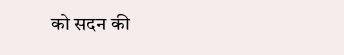को सदन की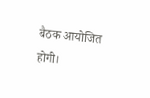बैठक आयोजित होगी।